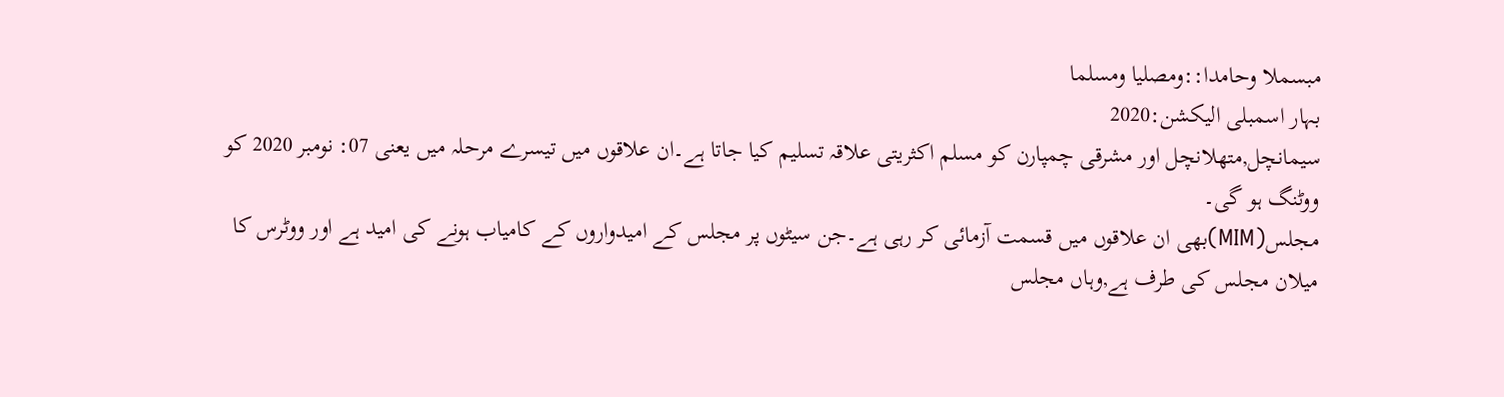مبسملا وحامدا::ومصلیا ومسلما
بہار اسمبلی الیکشن:2020
سیمانچل,متھلانچل اور مشرقی چمپارن کو مسلم اکثریتی علاقہ تسلیم کیا جاتا ہے۔ان علاقوں میں تیسرے مرحلہ میں یعنی 07: نومبر 2020 کو ووٹنگ ہو گی۔
مجلس(MIM)بھی ان علاقوں میں قسمت آزمائی کر رہی ہے۔جن سیٹوں پر مجلس کے امیدواروں کے کامیاب ہونے کی امید ہے اور ووٹرس کا میلان مجلس کی طرف ہے,وہاں مجلس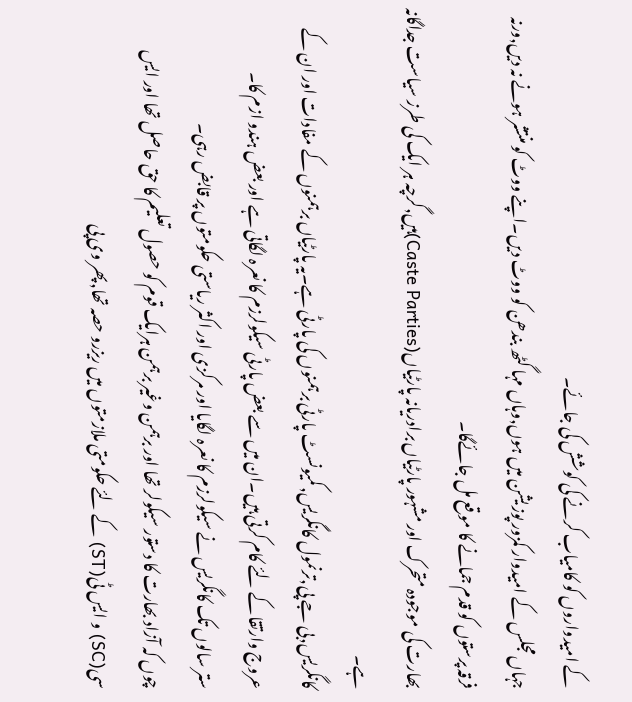کے امیدواروں کو کامیاب کرنے کی کوشش کی جائے۔
جہاں مجلس کے امیدوار کمزور پوزیشن میں ہوں,وہاں مہا گٹھ بندھن کو ووٹ دیں۔اپنے ووٹ کو منتشر ہونے نہ دیں,ورنہ فرقہ پرستوں کو قدم جمانے کا موقع مل جائےگا۔
بھارت کی موجودہ متحرک اور مشہور پارٹیاں برادریانہ پارٹیاں(Caste Parties)ہیں,گرچہ ہر ایک کی طرز سیاست جداگانہ ہے۔
کانگریس,بی جے پی,ترنمول کانگریس,کمیونسٹ پارٹی برہمنوں کی پارٹی ہے۔یہ پارٹیاں برہمنوں کے مفادات اور ان کے عروج وارتقا کے لئے کام کرتی ہیں۔ان میں سے بعض پارٹی سیکولرزم کا نعرہ لگاتی ہے اور بعض ہندو ازم کا۔
ستر سالوں تک کانگریس نے سیکولرزم کا نعرہ لگایا اور مرکزی اور اکثر ریاستی حکومتوں پر قابض رہی۔
چوں کہ آزاد بھارت کا دستور سیکولر تھا اور برہمن وغیر برہمن ہرایک قوم کو حصول تعلیم کا حق حاصل تھا اور ایس سی(SC) و ایس ٹی(ST) کے لئے حکومتی ملازمتوں میں ریزرو حصہ تھا,پھر وی پی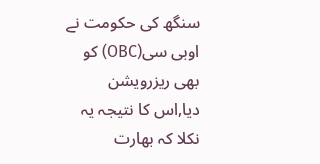سنگھ کی حکومت نے اوبی سی(OBC) کو بھی ریزرویشن دیا,اس کا نتیجہ یہ نکلا کہ بھارت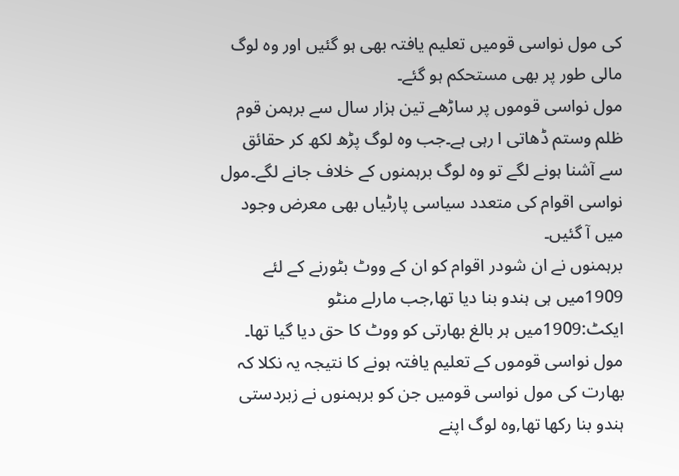کی مول نواسی قومیں تعلیم یافتہ بھی ہو گئیں اور وہ لوگ مالی طور پر بھی مستحکم ہو گئے۔
مول نواسی قوموں پر ساڑھے تین ہزار سال سے برہمن قوم ظلم وستم ڈھاتی ا رہی ہے۔جب وہ لوگ پڑھ لکھ کر حقائق سے آشنا ہونے لگے تو وہ لوگ برہمنوں کے خلاف جانے لگے۔مول نواسی اقوام کی متعدد سیاسی پارٹیاں بھی معرض وجود میں آ گئیں۔
برہمنوں نے ان شودر اقوام کو ان کے ووٹ بٹورنے کے لئے 1909میں ہی ہندو بنا دیا تھا,جب مارلے منٹو ایکٹ:1909میں ہر بالغ بھارتی کو ووٹ کا حق دیا گیا تھا۔
مول نواسی قوموں کے تعلیم یافتہ ہونے کا نتیجہ یہ نکلا کہ بھارت کی مول نواسی قومیں جن کو برہمنوں نے زبردستی ہندو بنا رکھا تھا,وہ لوگ اپنے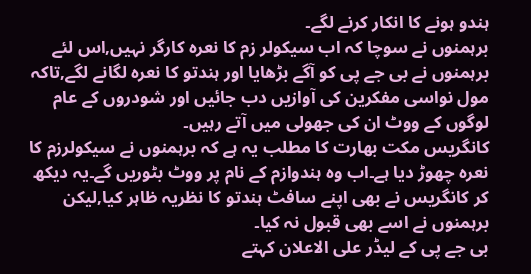ہندو ہونے کا انکار کرنے لگے۔
برہمنوں نے سوچا کہ اب سیکولر زم کا نعرہ کارگر نہیں,اس لئے برہمنوں نے بی جے پی کو آگے بڑھایا اور ہندتو کا نعرہ لگانے لگے,تاکہ مول نواسی مفکرین کی آوازیں دب جائیں اور شودروں کے عام لوگوں کے ووٹ ان کی جھولی میں آتے رہیں۔
کانگریس مکت بھارت کا مطلب یہ ہے کہ برہمنوں نے سیکولرزم کا نعرہ چھوڑ دیا ہے۔اب وہ ہندوازم کے نام پر ووٹ بٹوریں گے۔یہ دیکھ کر کانگریس نے بھی اپنے سافٹ ہندتو کا نظریہ ظاہر کیا,لیکن برہمنوں نے اسے بھی قبول نہ کیا۔
بی جے پی کے لیڈر علی الاعلان کہتے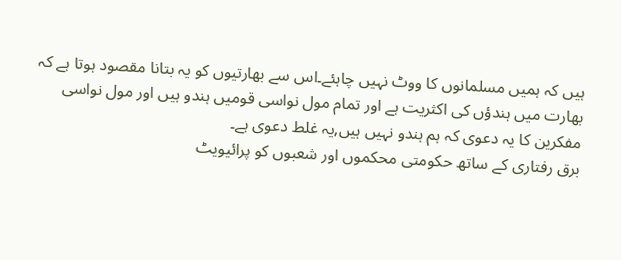ہیں کہ ہمیں مسلمانوں کا ووٹ نہیں چاہئے۔اس سے بھارتیوں کو یہ بتانا مقصود ہوتا ہے کہ بھارت میں ہندؤں کی اکثریت ہے اور تمام مول نواسی قومیں ہندو ہیں اور مول نواسی مفکرین کا یہ دعوی کہ ہم ہندو نہیں ہیں,یہ غلط دعوی ہے۔
برق رفتاری کے ساتھ حکومتی محکموں اور شعبوں کو پرائیویٹ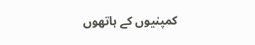کمپنیوں کے ہاتھوں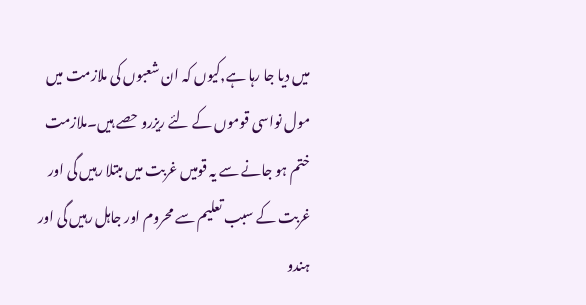میں دیا جا رہا ہے,کیوں کہ ان شعبوں کی ملازمت میں مول نواسی قوموں کے لئے ریزرو حصے ہیں۔ملازمت ختم ہو جانے سے یہ قومیں غربت میں مبتلا رہیں گی اور غربت کے سبب تعلیم سے محروم اور جاہل رہیں گی اور ہندو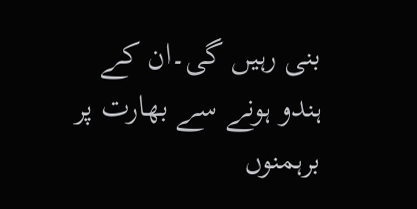بنی رہیں گی۔ان کے ہندو ہونے سے بھارت پر برہمنوں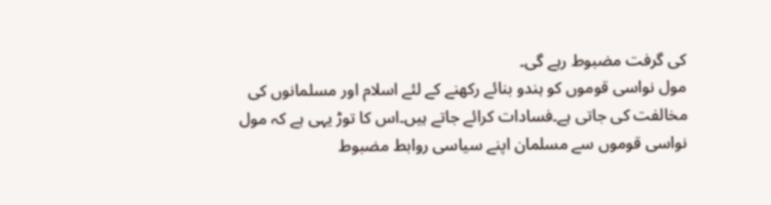کی گرفت مضبوط رہے گی۔
مول نواسی قوموں کو ہندو بنائے رکھنے کے لئے اسلام اور مسلمانوں کی مخالفت کی جاتی ہے۔فسادات کرائے جاتے ہیں۔اس کا توڑ یہی ہے کہ مول نواسی قوموں سے مسلمان اپنے سیاسی روابط مضبوط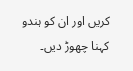کریں اور ان کو ہندو کہنا چھوڑ دیں۔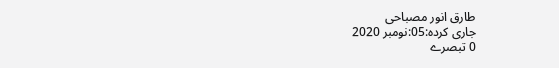طارق انور مصباحی
جاری کردہ:05:نومبر 2020
0 تبصرے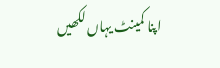اپنا کمینٹ یہاں لکھیں